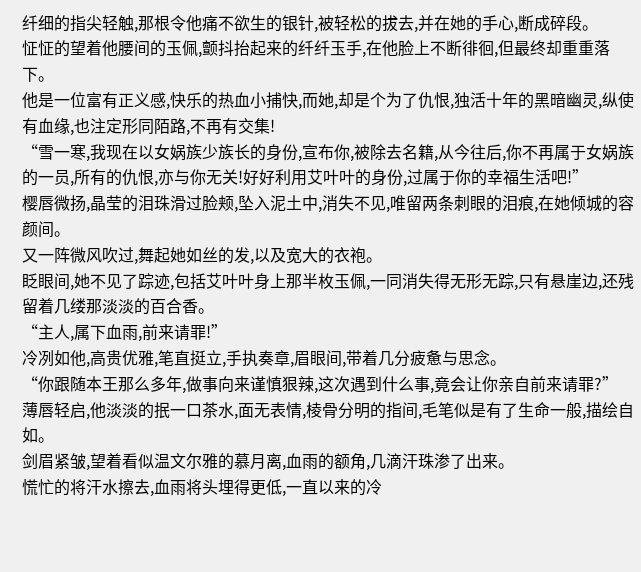纤细的指尖轻触,那根令他痛不欲生的银针,被轻松的拔去,并在她的手心,断成碎段。
怔怔的望着他腰间的玉佩,颤抖抬起来的纤纤玉手,在他脸上不断徘徊,但最终却重重落下。
他是一位富有正义感,快乐的热血小捕快,而她,却是个为了仇恨,独活十年的黑暗幽灵,纵使有血缘,也注定形同陌路,不再有交集!
“雪一寒,我现在以女娲族少族长的身份,宣布你,被除去名籍,从今往后,你不再属于女娲族的一员,所有的仇恨,亦与你无关!好好利用艾叶叶的身份,过属于你的幸福生活吧!”
樱唇微扬,晶莹的泪珠滑过脸颊,坠入泥土中,消失不见,唯留两条刺眼的泪痕,在她倾城的容颜间。
又一阵微风吹过,舞起她如丝的发,以及宽大的衣袍。
眨眼间,她不见了踪迹,包括艾叶叶身上那半枚玉佩,一同消失得无形无踪,只有悬崖边,还残留着几缕那淡淡的百合香。
“主人,属下血雨,前来请罪!”
冷冽如他,高贵优雅,笔直挺立,手执奏章,眉眼间,带着几分疲惫与思念。
“你跟随本王那么多年,做事向来谨慎狠辣,这次遇到什么事,竟会让你亲自前来请罪?”
薄唇轻启,他淡淡的抿一口茶水,面无表情,棱骨分明的指间,毛笔似是有了生命一般,描绘自如。
剑眉紧皱,望着看似温文尔雅的慕月离,血雨的额角,几滴汗珠渗了出来。
慌忙的将汗水擦去,血雨将头埋得更低,一直以来的冷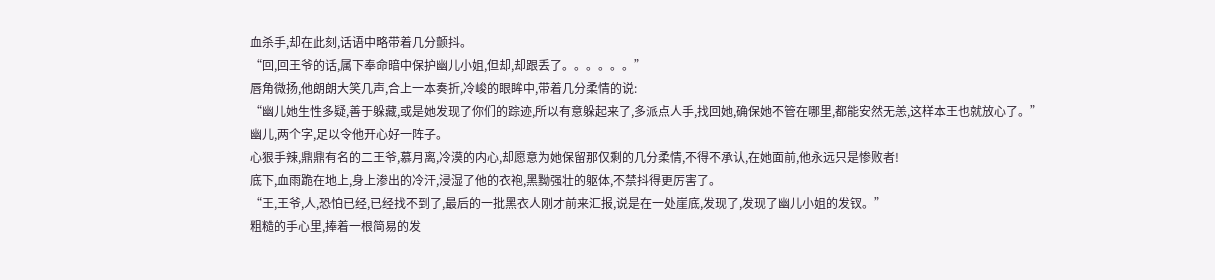血杀手,却在此刻,话语中略带着几分颤抖。
“回,回王爷的话,属下奉命暗中保护幽儿小姐,但却,却跟丢了。。。。。。”
唇角微扬,他朗朗大笑几声,合上一本奏折,冷峻的眼眸中,带着几分柔情的说:
“幽儿她生性多疑,善于躲藏,或是她发现了你们的踪迹,所以有意躲起来了,多派点人手,找回她,确保她不管在哪里,都能安然无恙,这样本王也就放心了。”
幽儿,两个字,足以令他开心好一阵子。
心狠手辣,鼎鼎有名的二王爷,慕月离,冷漠的内心,却愿意为她保留那仅剩的几分柔情,不得不承认,在她面前,他永远只是惨败者!
底下,血雨跪在地上,身上渗出的冷汗,浸湿了他的衣袍,黑黝强壮的躯体,不禁抖得更厉害了。
“王,王爷,人,恐怕已经,已经找不到了,最后的一批黑衣人刚才前来汇报,说是在一处崖底,发现了,发现了幽儿小姐的发钗。”
粗糙的手心里,捧着一根简易的发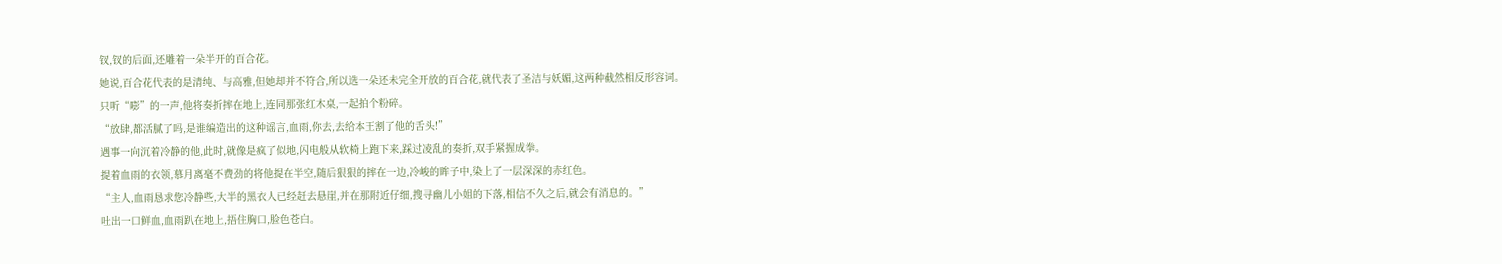钗,钗的后面,还雕着一朵半开的百合花。
她说,百合花代表的是清纯、与高雅,但她却并不符合,所以选一朵还未完全开放的百合花,就代表了圣洁与妖媚,这两种截然相反形容词。
只听“嘭”的一声,他将奏折摔在地上,连同那张红木桌,一起拍个粉碎。
“放肆,都活腻了吗,是谁编造出的这种谣言,血雨,你去,去给本王割了他的舌头!”
遇事一向沉着冷静的他,此时,就像是疯了似地,闪电般从软椅上跑下来,踩过凌乱的奏折,双手紧握成拳。
提着血雨的衣领,慕月离毫不费劲的将他提在半空,随后狠狠的摔在一边,冷峻的眸子中,染上了一层深深的赤红色。
“主人,血雨恳求您冷静些,大半的黑衣人已经赶去悬崖,并在那附近仔细,搜寻幽儿小姐的下落,相信不久之后,就会有消息的。”
吐出一口鲜血,血雨趴在地上,捂住胸口,脸色苍白。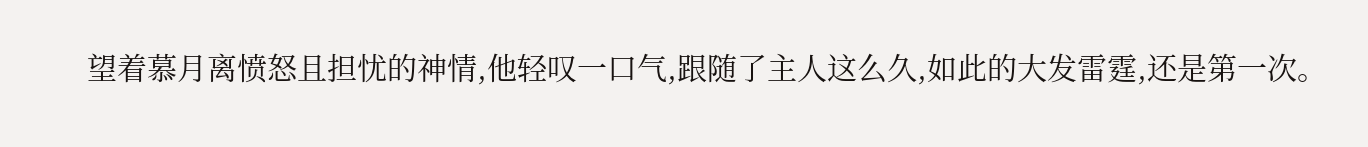望着慕月离愤怒且担忧的神情,他轻叹一口气,跟随了主人这么久,如此的大发雷霆,还是第一次。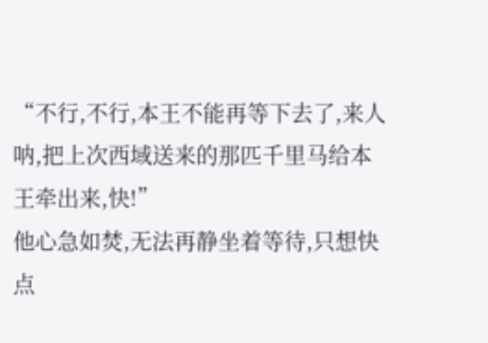“不行,不行,本王不能再等下去了,来人呐,把上次西域送来的那匹千里马给本王牵出来,快!”
他心急如焚,无法再静坐着等待,只想快点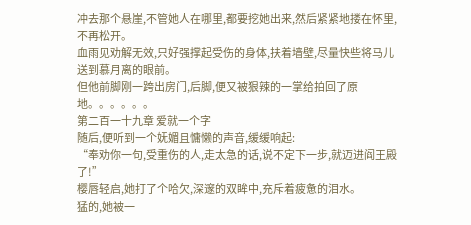冲去那个悬崖,不管她人在哪里,都要挖她出来,然后紧紧地搂在怀里,不再松开。
血雨见劝解无效,只好强撑起受伤的身体,扶着墙壁,尽量快些将马儿送到慕月离的眼前。
但他前脚刚一跨出房门,后脚,便又被狠辣的一掌给拍回了原地。。。。。。
第二百一十九章 爱就一个字
随后,便听到一个妩媚且慵懒的声音,缓缓响起:
“奉劝你一句,受重伤的人,走太急的话,说不定下一步,就迈进阎王殿了!”
樱唇轻启,她打了个哈欠,深邃的双眸中,充斥着疲惫的泪水。
猛的,她被一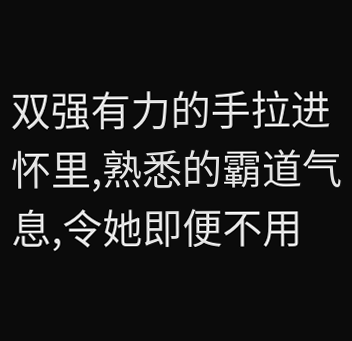双强有力的手拉进怀里,熟悉的霸道气息,令她即便不用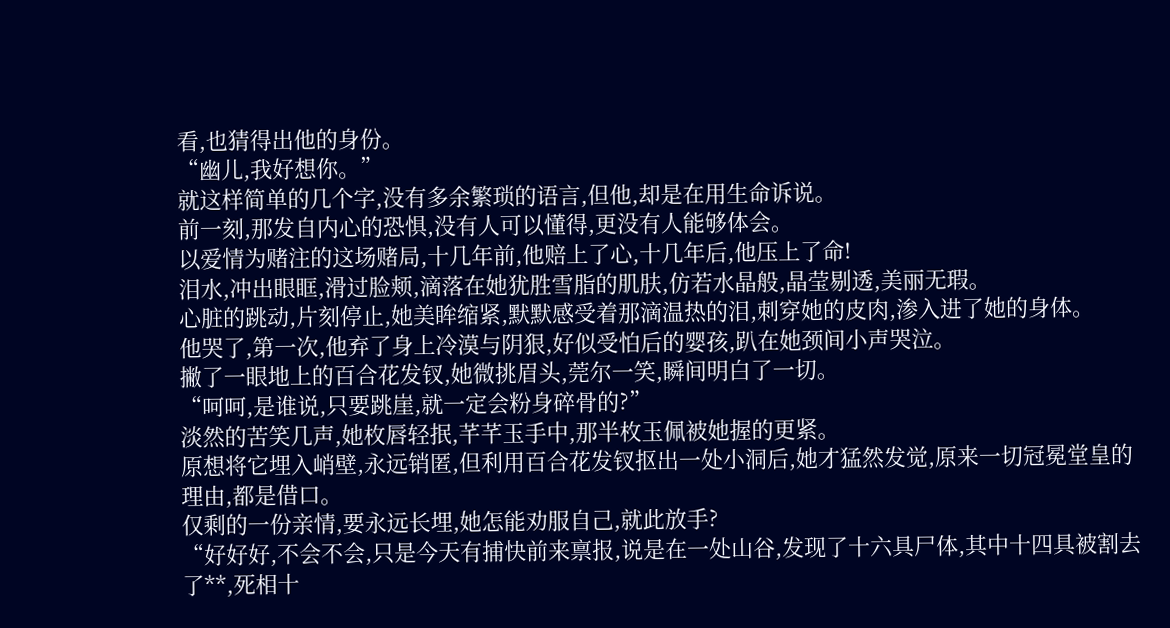看,也猜得出他的身份。
“幽儿,我好想你。”
就这样简单的几个字,没有多余繁琐的语言,但他,却是在用生命诉说。
前一刻,那发自内心的恐惧,没有人可以懂得,更没有人能够体会。
以爱情为赌注的这场赌局,十几年前,他赔上了心,十几年后,他压上了命!
泪水,冲出眼眶,滑过脸颊,滴落在她犹胜雪脂的肌肤,仿若水晶般,晶莹剔透,美丽无瑕。
心脏的跳动,片刻停止,她美眸缩紧,默默感受着那滴温热的泪,刺穿她的皮肉,渗入进了她的身体。
他哭了,第一次,他弃了身上冷漠与阴狠,好似受怕后的婴孩,趴在她颈间小声哭泣。
撇了一眼地上的百合花发钗,她微挑眉头,莞尔一笑,瞬间明白了一切。
“呵呵,是谁说,只要跳崖,就一定会粉身碎骨的?”
淡然的苦笑几声,她枚唇轻抿,芊芊玉手中,那半枚玉佩被她握的更紧。
原想将它埋入峭壁,永远销匿,但利用百合花发钗抠出一处小洞后,她才猛然发觉,原来一切冠冕堂皇的理由,都是借口。
仅剩的一份亲情,要永远长埋,她怎能劝服自己,就此放手?
“好好好,不会不会,只是今天有捕快前来禀报,说是在一处山谷,发现了十六具尸体,其中十四具被割去了**,死相十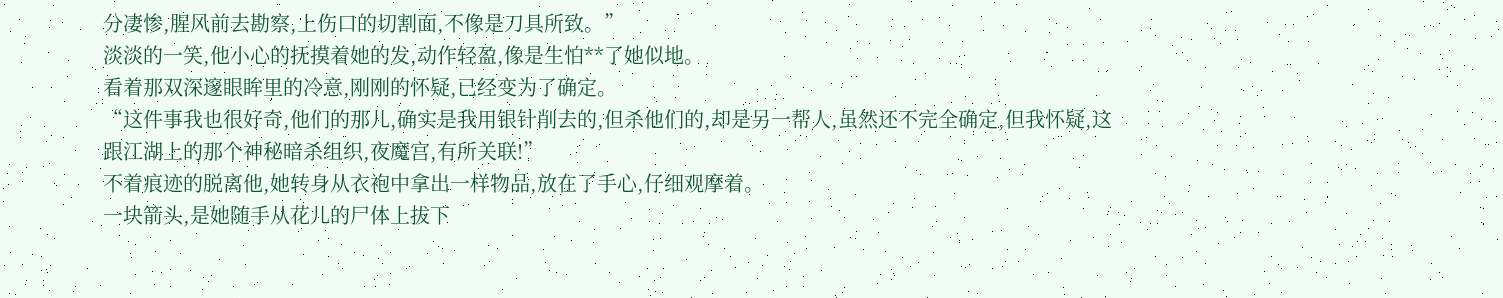分凄惨,腥风前去勘察,上伤口的切割面,不像是刀具所致。”
淡淡的一笑,他小心的抚摸着她的发,动作轻盈,像是生怕**了她似地。
看着那双深邃眼眸里的冷意,刚刚的怀疑,已经变为了确定。
“这件事我也很好奇,他们的那儿,确实是我用银针削去的,但杀他们的,却是另一帮人,虽然还不完全确定,但我怀疑,这跟江湖上的那个神秘暗杀组织,夜魔宫,有所关联!”
不着痕迹的脱离他,她转身从衣袍中拿出一样物品,放在了手心,仔细观摩着。
一块箭头,是她随手从花儿的尸体上拔下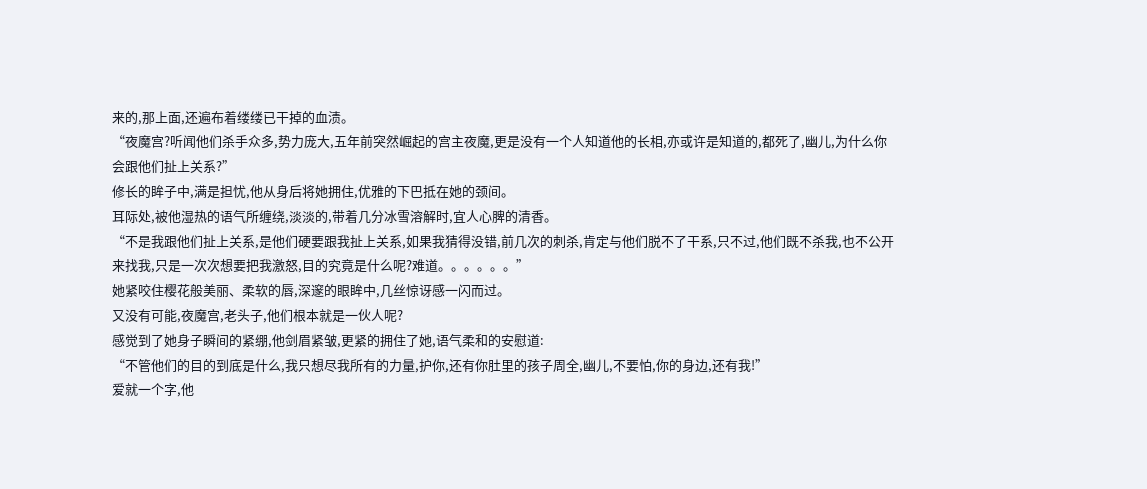来的,那上面,还遍布着缕缕已干掉的血渍。
“夜魔宫?听闻他们杀手众多,势力庞大,五年前突然崛起的宫主夜魔,更是没有一个人知道他的长相,亦或许是知道的,都死了,幽儿,为什么你会跟他们扯上关系?”
修长的眸子中,满是担忧,他从身后将她拥住,优雅的下巴抵在她的颈间。
耳际处,被他湿热的语气所缠绕,淡淡的,带着几分冰雪溶解时,宜人心脾的清香。
“不是我跟他们扯上关系,是他们硬要跟我扯上关系,如果我猜得没错,前几次的刺杀,肯定与他们脱不了干系,只不过,他们既不杀我,也不公开来找我,只是一次次想要把我激怒,目的究竟是什么呢?难道。。。。。。”
她紧咬住樱花般美丽、柔软的唇,深邃的眼眸中,几丝惊讶感一闪而过。
又没有可能,夜魔宫,老头子,他们根本就是一伙人呢?
感觉到了她身子瞬间的紧绷,他剑眉紧皱,更紧的拥住了她,语气柔和的安慰道:
“不管他们的目的到底是什么,我只想尽我所有的力量,护你,还有你肚里的孩子周全,幽儿,不要怕,你的身边,还有我!”
爱就一个字,他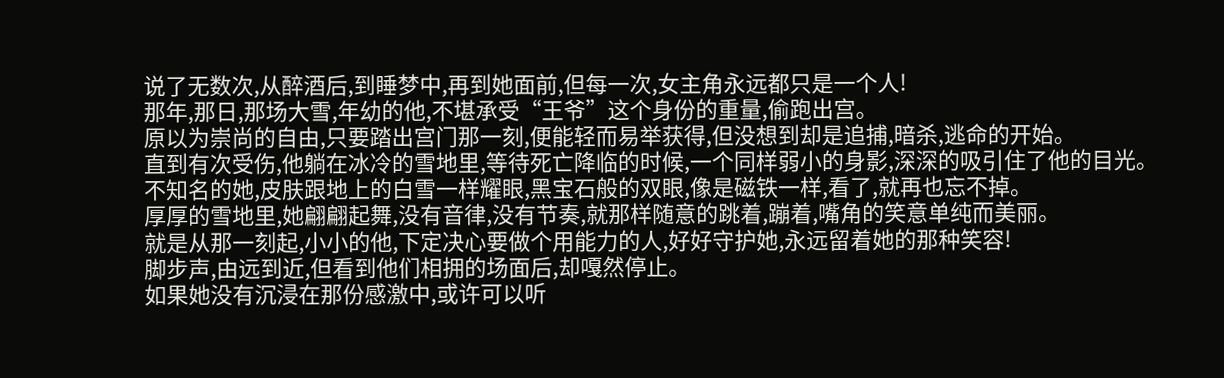说了无数次,从醉酒后,到睡梦中,再到她面前,但每一次,女主角永远都只是一个人!
那年,那日,那场大雪,年幼的他,不堪承受“王爷”这个身份的重量,偷跑出宫。
原以为崇尚的自由,只要踏出宫门那一刻,便能轻而易举获得,但没想到却是追捕,暗杀,逃命的开始。
直到有次受伤,他躺在冰冷的雪地里,等待死亡降临的时候,一个同样弱小的身影,深深的吸引住了他的目光。
不知名的她,皮肤跟地上的白雪一样耀眼,黑宝石般的双眼,像是磁铁一样,看了,就再也忘不掉。
厚厚的雪地里,她翩翩起舞,没有音律,没有节奏,就那样随意的跳着,蹦着,嘴角的笑意单纯而美丽。
就是从那一刻起,小小的他,下定决心要做个用能力的人,好好守护她,永远留着她的那种笑容!
脚步声,由远到近,但看到他们相拥的场面后,却嘎然停止。
如果她没有沉浸在那份感激中,或许可以听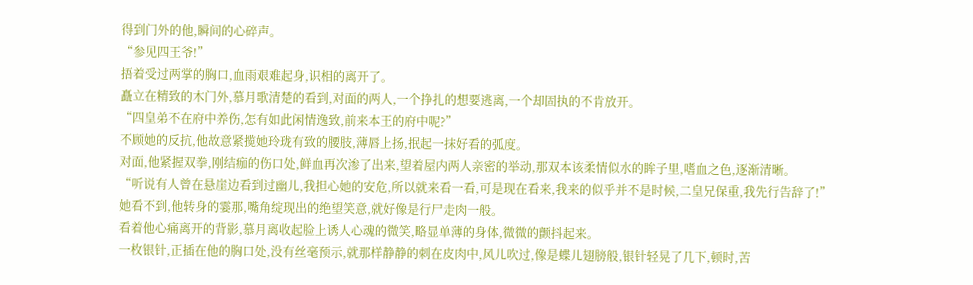得到门外的他,瞬间的心碎声。
“参见四王爷!”
捂着受过两掌的胸口,血雨艰难起身,识相的离开了。
矗立在精致的木门外,慕月歌清楚的看到,对面的两人,一个挣扎的想要逃离,一个却固执的不肯放开。
“四皇弟不在府中养伤,怎有如此闲情逸致,前来本王的府中呢?”
不顾她的反抗,他故意紧揽她玲珑有致的腰肢,薄唇上扬,抿起一抹好看的弧度。
对面,他紧握双拳,刚结痂的伤口处,鲜血再次渗了出来,望着屋内两人亲密的举动,那双本该柔情似水的眸子里,嗜血之色,逐渐清晰。
“听说有人曾在悬崖边看到过幽儿,我担心她的安危,所以就来看一看,可是现在看来,我来的似乎并不是时候,二皇兄保重,我先行告辞了!”
她看不到,他转身的霎那,嘴角绽现出的绝望笑意,就好像是行尸走肉一般。
看着他心痛离开的背影,慕月离收起脸上诱人心魂的微笑,略显单薄的身体,微微的颤抖起来。
一枚银针,正插在他的胸口处,没有丝毫预示,就那样静静的刺在皮肉中,风儿吹过,像是蝶儿翅膀般,银针轻晃了几下,顿时,苦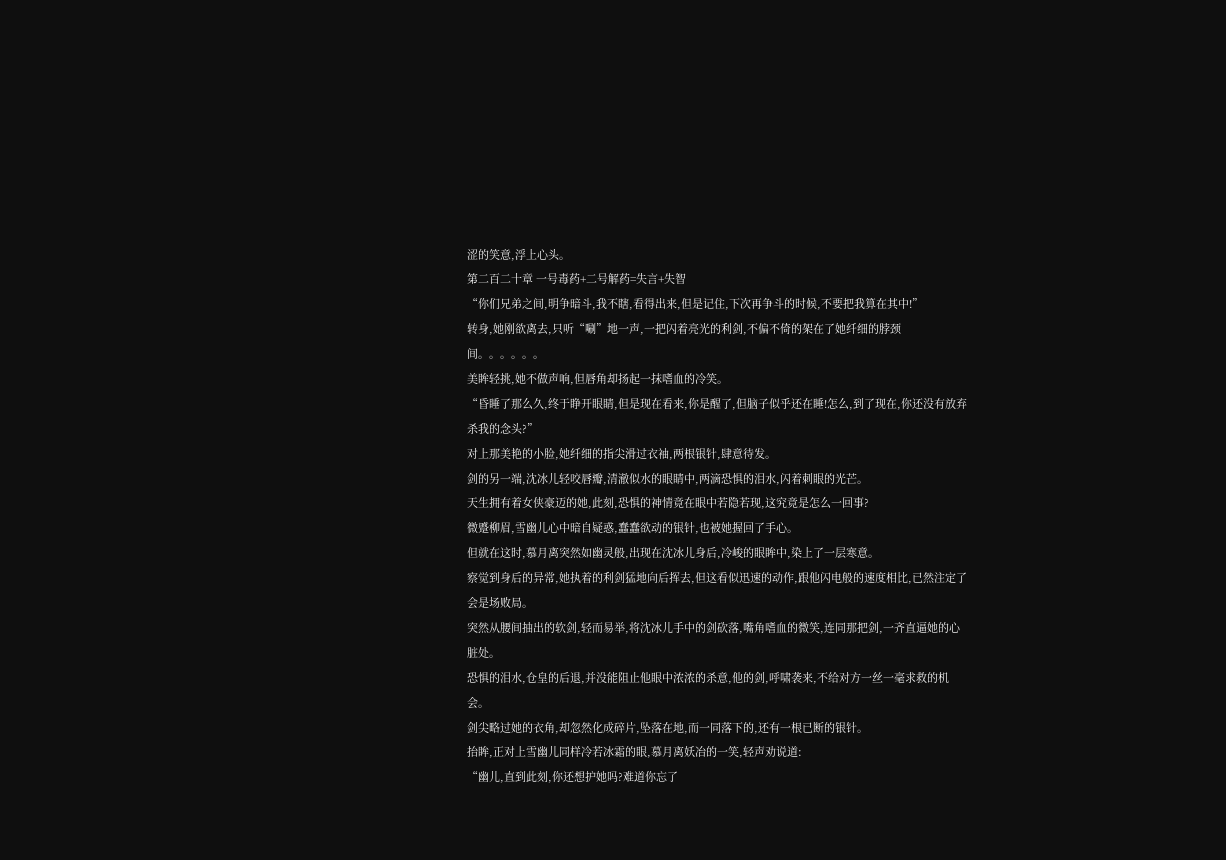涩的笑意,浮上心头。
第二百二十章 一号毒药+二号解药=失言+失智
“你们兄弟之间,明争暗斗,我不瞎,看得出来,但是记住,下次再争斗的时候,不要把我算在其中!”
转身,她刚欲离去,只听“唰”地一声,一把闪着亮光的利剑,不偏不倚的架在了她纤细的脖颈间。。。。。。
美眸轻挑,她不做声响,但唇角却扬起一抹嗜血的冷笑。
“昏睡了那么久,终于睁开眼睛,但是现在看来,你是醒了,但脑子似乎还在睡!怎么,到了现在,你还没有放弃杀我的念头?”
对上那美艳的小脸,她纤细的指尖滑过衣袖,两根银针,肆意待发。
剑的另一端,沈冰儿轻咬唇瓣,清澈似水的眼睛中,两滴恐惧的泪水,闪着刺眼的光芒。
天生拥有着女侠豪迈的她,此刻,恐惧的神情竟在眼中若隐若现,这究竟是怎么一回事?
微蹙柳眉,雪幽儿心中暗自疑惑,蠢蠢欲动的银针,也被她握回了手心。
但就在这时,慕月离突然如幽灵般,出现在沈冰儿身后,冷峻的眼眸中,染上了一层寒意。
察觉到身后的异常,她执着的利剑猛地向后挥去,但这看似迅速的动作,跟他闪电般的速度相比,已然注定了会是场败局。
突然从腰间抽出的软剑,轻而易举,将沈冰儿手中的剑砍落,嘴角嗜血的微笑,连同那把剑,一齐直逼她的心脏处。
恐惧的泪水,仓皇的后退,并没能阻止他眼中浓浓的杀意,他的剑,呼啸袭来,不给对方一丝一毫求救的机会。
剑尖略过她的衣角,却忽然化成碎片,坠落在地,而一同落下的,还有一根已断的银针。
抬眸,正对上雪幽儿同样冷若冰霜的眼,慕月离妖冶的一笑,轻声劝说道:
“幽儿,直到此刻,你还想护她吗?难道你忘了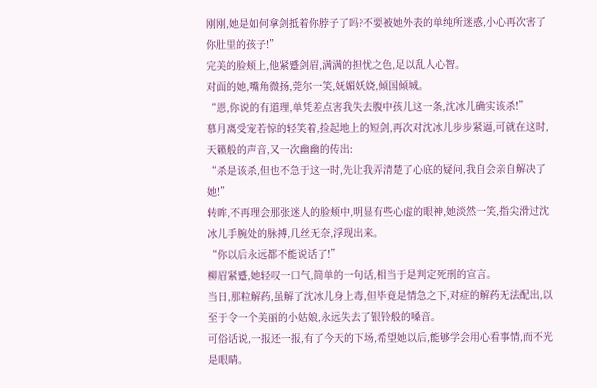刚刚,她是如何拿剑抵着你脖子了吗?不要被她外表的单纯所迷惑,小心再次害了你肚里的孩子!”
完美的脸颊上,他紧蹙剑眉,满满的担忧之色,足以乱人心智。
对面的她,嘴角微扬,莞尔一笑,妩媚妖娆,倾国倾城。
“恩,你说的有道理,单凭差点害我失去腹中孩儿这一条,沈冰儿确实该杀!”
慕月离受宠若惊的轻笑着,捡起地上的短剑,再次对沈冰儿步步紧逼,可就在这时,天籁般的声音,又一次幽幽的传出:
“杀是该杀,但也不急于这一时,先让我弄清楚了心底的疑问,我自会亲自解决了她!”
转眸,不再理会那张迷人的脸颊中,明显有些心虚的眼神,她淡然一笑,指尖滑过沈冰儿手腕处的脉搏,几丝无奈,浮现出来。
“你以后永远都不能说话了!”
柳眉紧蹙,她轻叹一口气,简单的一句话,相当于是判定死刑的宣言。
当日,那粒解药,虽解了沈冰儿身上毒,但毕竟是情急之下,对症的解药无法配出,以至于令一个美丽的小姑娘,永远失去了银铃般的嗓音。
可俗话说,一报还一报,有了今天的下场,希望她以后,能够学会用心看事情,而不光是眼睛。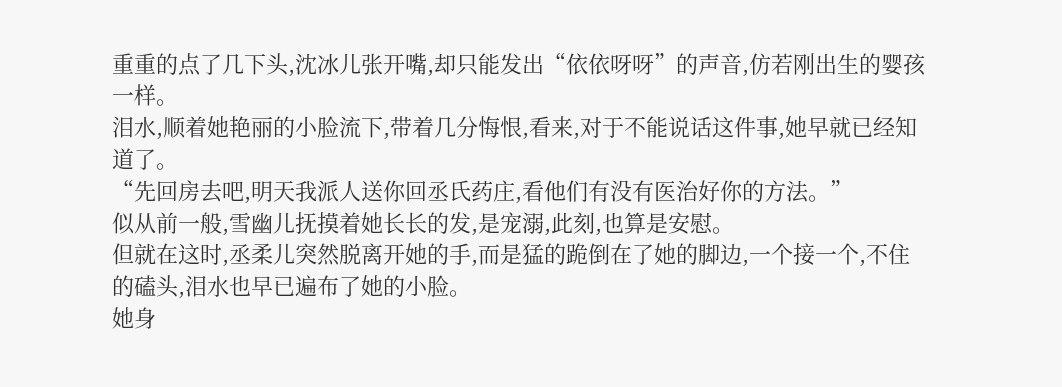重重的点了几下头,沈冰儿张开嘴,却只能发出“依依呀呀”的声音,仿若刚出生的婴孩一样。
泪水,顺着她艳丽的小脸流下,带着几分悔恨,看来,对于不能说话这件事,她早就已经知道了。
“先回房去吧,明天我派人送你回丞氏药庄,看他们有没有医治好你的方法。”
似从前一般,雪幽儿抚摸着她长长的发,是宠溺,此刻,也算是安慰。
但就在这时,丞柔儿突然脱离开她的手,而是猛的跪倒在了她的脚边,一个接一个,不住的磕头,泪水也早已遍布了她的小脸。
她身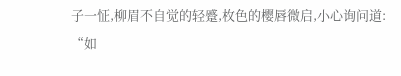子一怔,柳眉不自觉的轻蹙,枚色的樱唇微启,小心询问道:
“如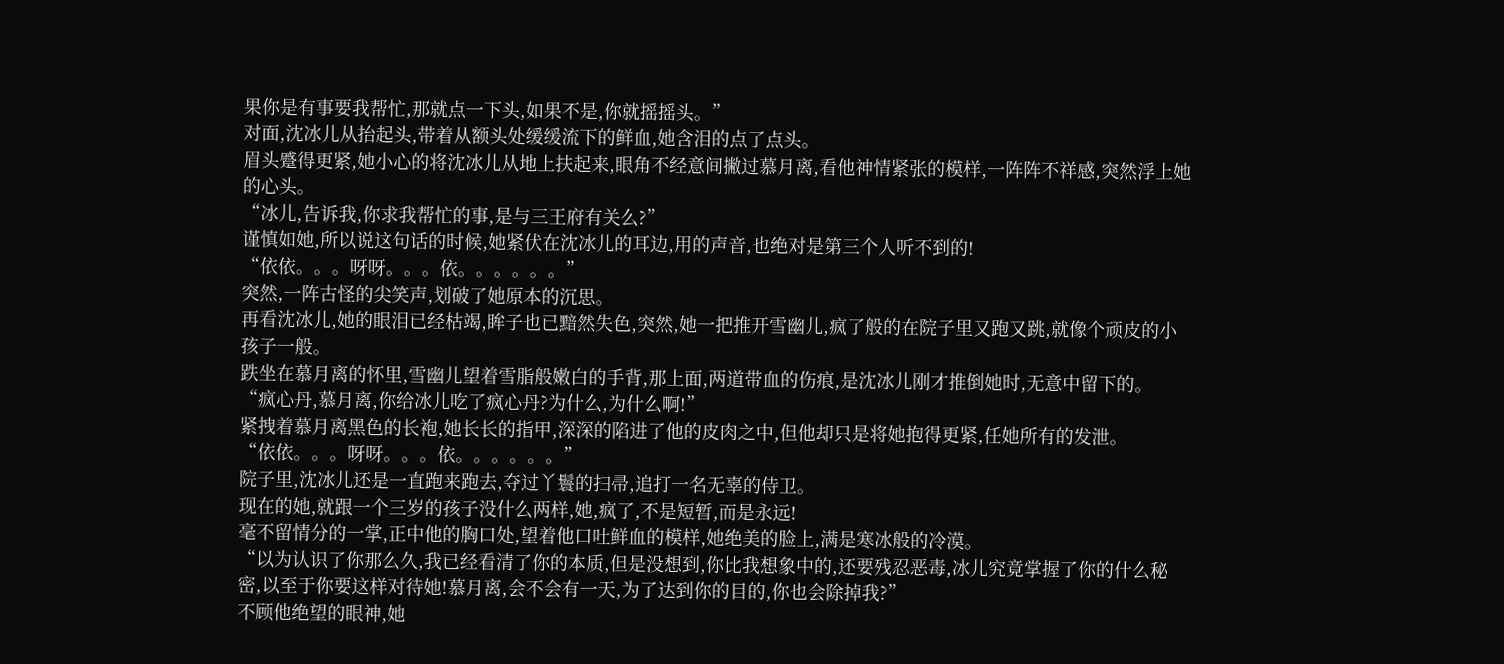果你是有事要我帮忙,那就点一下头,如果不是,你就摇摇头。”
对面,沈冰儿从抬起头,带着从额头处缓缓流下的鲜血,她含泪的点了点头。
眉头蹙得更紧,她小心的将沈冰儿从地上扶起来,眼角不经意间撇过慕月离,看他神情紧张的模样,一阵阵不祥感,突然浮上她的心头。
“冰儿,告诉我,你求我帮忙的事,是与三王府有关么?”
谨慎如她,所以说这句话的时候,她紧伏在沈冰儿的耳边,用的声音,也绝对是第三个人听不到的!
“依依。。。呀呀。。。依。。。。。。”
突然,一阵古怪的尖笑声,划破了她原本的沉思。
再看沈冰儿,她的眼泪已经枯竭,眸子也已黯然失色,突然,她一把推开雪幽儿,疯了般的在院子里又跑又跳,就像个顽皮的小孩子一般。
跌坐在慕月离的怀里,雪幽儿望着雪脂般嫩白的手背,那上面,两道带血的伤痕,是沈冰儿刚才推倒她时,无意中留下的。
“疯心丹,慕月离,你给冰儿吃了疯心丹?为什么,为什么啊!”
紧拽着慕月离黑色的长袍,她长长的指甲,深深的陷进了他的皮肉之中,但他却只是将她抱得更紧,任她所有的发泄。
“依依。。。呀呀。。。依。。。。。。”
院子里,沈冰儿还是一直跑来跑去,夺过丫鬟的扫帚,追打一名无辜的侍卫。
现在的她,就跟一个三岁的孩子没什么两样,她,疯了,不是短暂,而是永远!
毫不留情分的一掌,正中他的胸口处,望着他口吐鲜血的模样,她绝美的脸上,满是寒冰般的冷漠。
“以为认识了你那么久,我已经看清了你的本质,但是没想到,你比我想象中的,还要残忍恶毒,冰儿究竟掌握了你的什么秘密,以至于你要这样对待她!慕月离,会不会有一天,为了达到你的目的,你也会除掉我?”
不顾他绝望的眼神,她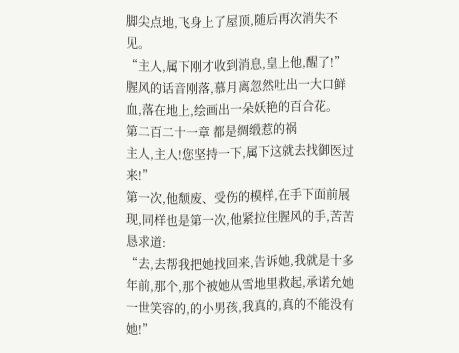脚尖点地,飞身上了屋顶,随后再次消失不见。
“主人,属下刚才收到消息,皇上他,醒了!”
腥风的话音刚落,慕月离忽然吐出一大口鲜血,落在地上,绘画出一朵妖艳的百合花。
第二百二十一章 都是绸缎惹的祸
主人,主人!您坚持一下,属下这就去找御医过来!”
第一次,他颓废、受伤的模样,在手下面前展现,同样也是第一次,他紧拉住腥风的手,苦苦恳求道:
“去,去帮我把她找回来,告诉她,我就是十多年前,那个,那个被她从雪地里救起,承诺允她一世笑容的,的小男孩,我真的,真的不能没有她!”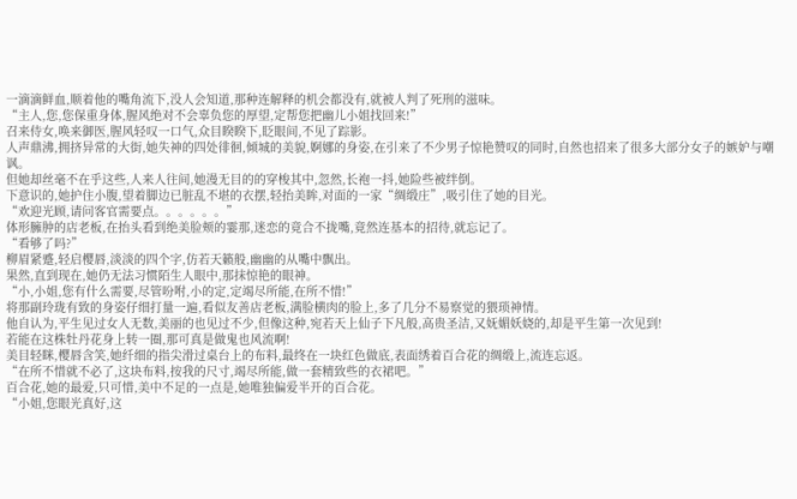一滴滴鲜血,顺着他的嘴角流下,没人会知道,那种连解释的机会都没有,就被人判了死刑的滋味。
“主人,您,您保重身体,腥风绝对不会辜负您的厚望,定帮您把幽儿小姐找回来!”
召来侍女,唤来御医,腥风轻叹一口气,众目睽睽下,眨眼间,不见了踪影。
人声鼎沸,拥挤异常的大街,她失神的四处徘徊,倾城的美貌,婀娜的身姿,在引来了不少男子惊艳赞叹的同时,自然也招来了很多大部分女子的嫉妒与嘲讽。
但她却丝毫不在乎这些,人来人往间,她漫无目的的穿梭其中,忽然,长袍一抖,她险些被绊倒。
下意识的,她护住小腹,望着脚边已脏乱不堪的衣摆,轻抬美眸,对面的一家“绸缎庄”,吸引住了她的目光。
“欢迎光顾,请问客官需要点。。。。。。”
体形臃肿的店老板,在抬头看到绝美脸颊的霎那,迷恋的竟合不拢嘴,竟然连基本的招待,就忘记了。
“看够了吗?”
柳眉紧蹙,轻启樱唇,淡淡的四个字,仿若天籁般,幽幽的从嘴中飘出。
果然,直到现在,她仍无法习惯陌生人眼中,那抹惊艳的眼神。
“小,小姐,您有什么需要,尽管吩咐,小的定,定竭尽所能,在所不惜!”
将那副玲珑有致的身姿仔细打量一遍,看似友善店老板,满脸横肉的脸上,多了几分不易察觉的猥琐神情。
他自认为,平生见过女人无数,美丽的也见过不少,但像这种,宛若天上仙子下凡般,高贵圣洁,又妩媚妖娆的,却是平生第一次见到!
若能在这株牡丹花身上转一圈,那可真是做鬼也风流啊!
美目轻眯,樱唇含笑,她纤细的指尖滑过桌台上的布料,最终在一块红色做底,表面绣着百合花的绸缎上,流连忘返。
“在所不惜就不必了,这块布料,按我的尺寸,竭尽所能,做一套精致些的衣裙吧。”
百合花,她的最爱,只可惜,美中不足的一点是,她唯独偏爱半开的百合花。
“小姐,您眼光真好,这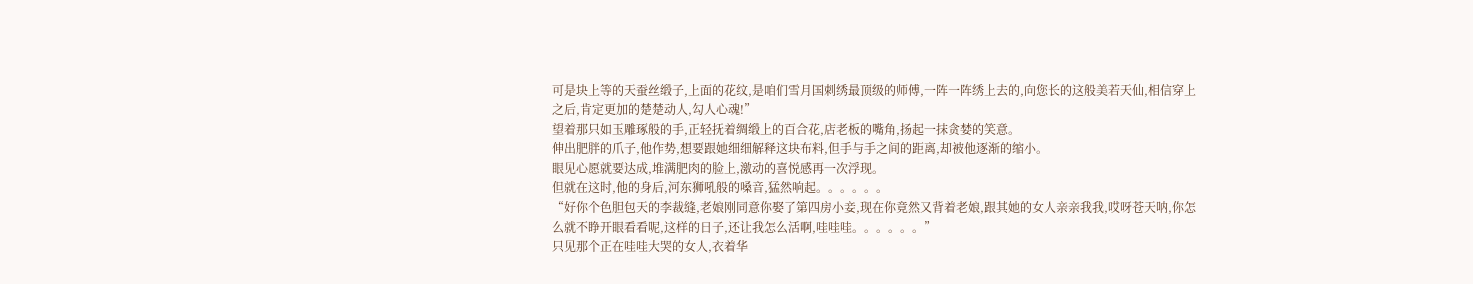可是块上等的天蚕丝缎子,上面的花纹,是咱们雪月国刺绣最顶级的师傅,一阵一阵绣上去的,向您长的这般美若天仙,相信穿上之后,肯定更加的楚楚动人,勾人心魂!”
望着那只如玉雕琢般的手,正轻抚着绸缎上的百合花,店老板的嘴角,扬起一抹贪婪的笑意。
伸出肥胖的爪子,他作势,想要跟她细细解释这块布料,但手与手之间的距离,却被他逐渐的缩小。
眼见心愿就要达成,堆满肥肉的脸上,激动的喜悦感再一次浮现。
但就在这时,他的身后,河东狮吼般的嗓音,猛然响起。。。。。。
“好你个色胆包天的李裁缝,老娘刚同意你娶了第四房小妾,现在你竟然又背着老娘,跟其她的女人亲亲我我,哎呀苍天呐,你怎么就不睁开眼看看呢,这样的日子,还让我怎么活啊,哇哇哇。。。。。。”
只见那个正在哇哇大哭的女人,衣着华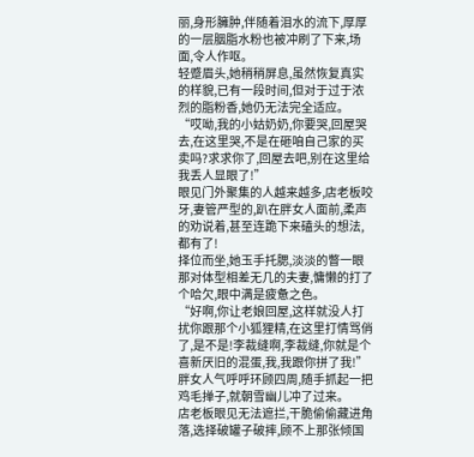丽,身形臃肿,伴随着泪水的流下,厚厚的一层胭脂水粉也被冲刷了下来,场面,令人作呕。
轻蹙眉头,她稍稍屏息,虽然恢复真实的样貌,已有一段时间,但对于过于浓烈的脂粉香,她仍无法完全适应。
“哎呦,我的小姑奶奶,你要哭,回屋哭去,在这里哭,不是在砸咱自己家的买卖吗?求求你了,回屋去吧,别在这里给我丢人显眼了!”
眼见门外聚集的人越来越多,店老板咬牙,妻管严型的,趴在胖女人面前,柔声的劝说着,甚至连跪下来磕头的想法,都有了!
择位而坐,她玉手托腮,淡淡的瞥一眼那对体型相差无几的夫妻,慵懒的打了个哈欠,眼中满是疲惫之色。
“好啊,你让老娘回屋,这样就没人打扰你跟那个小狐狸精,在这里打情骂俏了,是不是!李裁缝啊,李裁缝,你就是个喜新厌旧的混蛋,我,我跟你拼了我!”
胖女人气呼呼环顾四周,随手抓起一把鸡毛掸子,就朝雪幽儿冲了过来。
店老板眼见无法遮拦,干脆偷偷藏进角落,选择破罐子破摔,顾不上那张倾国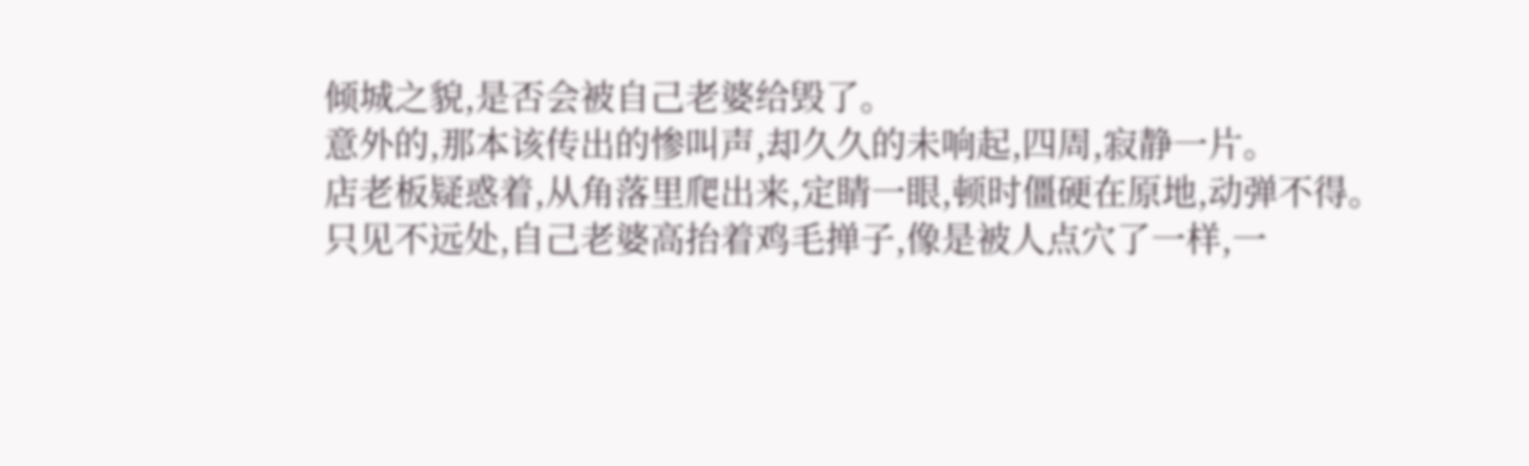倾城之貌,是否会被自己老婆给毁了。
意外的,那本该传出的惨叫声,却久久的未响起,四周,寂静一片。
店老板疑惑着,从角落里爬出来,定睛一眼,顿时僵硬在原地,动弹不得。
只见不远处,自己老婆高抬着鸡毛掸子,像是被人点穴了一样,一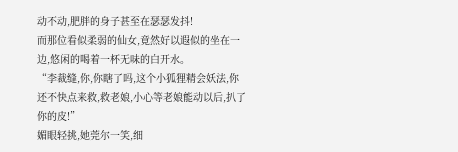动不动,肥胖的身子甚至在瑟瑟发抖!
而那位看似柔弱的仙女,竟然好以遐似的坐在一边,悠闲的喝着一杯无味的白开水。
“李裁缝,你,你瞎了吗,这个小狐狸精会妖法,你还不快点来救,救老娘,小心等老娘能动以后,扒了你的皮!”
媚眼轻挑,她莞尔一笑,细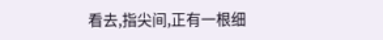看去,指尖间,正有一根细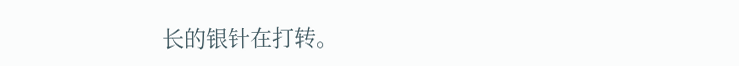长的银针在打转。